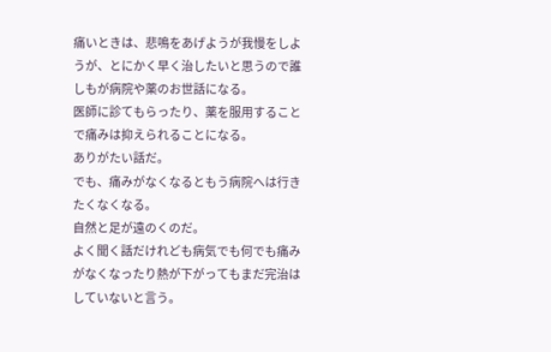痛いときは、悲鳴をあげようが我慢をしようが、とにかく早く治したいと思うので誰しもが病院や薬のお世話になる。
医師に診てもらったり、薬を服用することで痛みは抑えられることになる。
ありがたい話だ。
でも、痛みがなくなるともう病院へは行きたくなくなる。
自然と足が遠のくのだ。
よく聞く話だけれども病気でも何でも痛みがなくなったり熱が下がってもまだ完治はしていないと言う。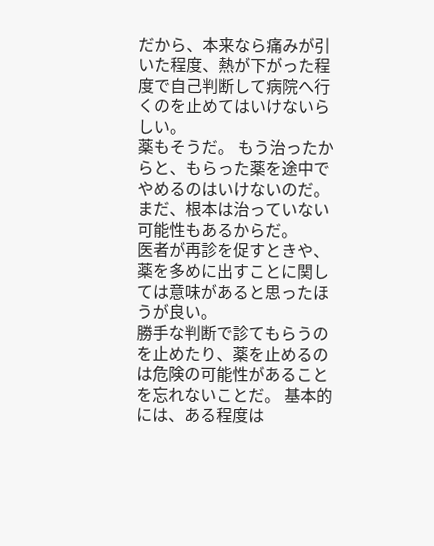だから、本来なら痛みが引いた程度、熱が下がった程度で自己判断して病院へ行くのを止めてはいけないらしい。
薬もそうだ。 もう治ったからと、もらった薬を途中でやめるのはいけないのだ。
まだ、根本は治っていない可能性もあるからだ。
医者が再診を促すときや、薬を多めに出すことに関しては意味があると思ったほうが良い。
勝手な判断で診てもらうのを止めたり、薬を止めるのは危険の可能性があることを忘れないことだ。 基本的には、ある程度は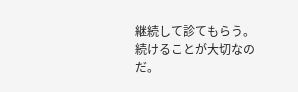継続して診てもらう。
続けることが大切なのだ。